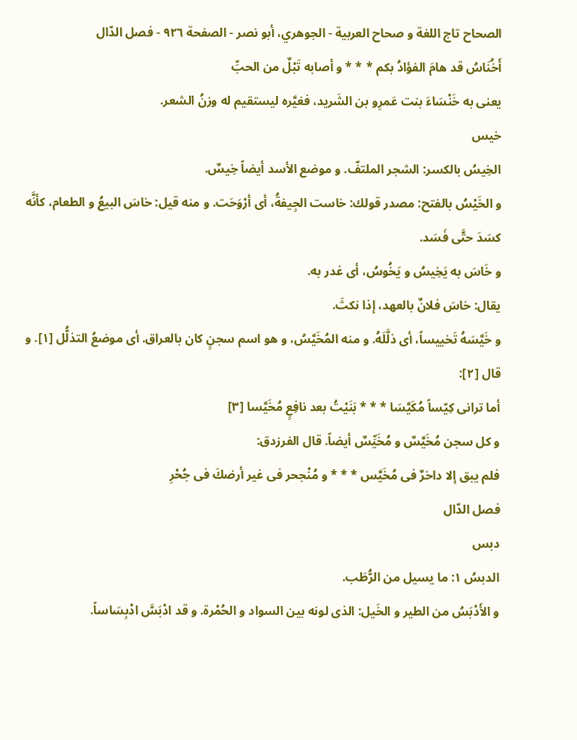الصحاح تاج اللغة و صحاح العربية - الجوهري، أبو نصر - الصفحة ٩٢٦ - فصل الدّال
أَخُنَاسُ قد هامَ الفؤادُ بكم * * * و أصابه تَبْلٌ من الحبِّ
يعنى به خَنْسَاءَ بنت عَمرِو بن الشَريد، فغيَّره ليستقيم له وزنُ الشعر.
خيس
الخِيسُ بالكسر: الشجر الملتفّ. و موضع الأسد أيضاً خِيسٌ.
و الخَيْسُ بالفتح: مصدر قولك: خاست الجِيفةُ، أى أرْوَحَت. و منه قيل: خاسَ البيعُ و الطعام، كأنَّه كسَدَ حتَّى فَسَد.
و خَاسَ به يَخِيسُ و يَخُوسُ، أى غدر به.
يقال: خاسَ فلانٌ بالعهد، إذا نكثَ.
و خَيَّسَهُ تَخييساً، أى ذلَّلَهُ. و منه المُخَيَّسُ، و هو اسم سجنٍ كان بالعراق. أى موضعُ التذلُّل [١]. و قال [٢]:
أما ترانى كِيّساً مُكَيَّسَا * * * بَنَيْتُ بعد نافِعٍ مُخَيَّسا [٣]
و كل سجن مُخَيَّسٌ و مُخَيِّسٌ أيضاً. قال الفرزدق:
فلم يبق إلا داخرٌ فى مُخَيَّس * * * و مُنْجحر فى غير أرضكَ فى جُحْرِ
فصل الدّال
دبس
الدبسُ ١: ما يسيل من الرُّطَب.
و الأَدْبَسُ من الطير و الخَيل: الذى لونه بين السواد و الحُمْرة. و قد ادْبَسَّ ادْبِسَاساً.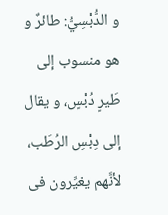و الدُّبْسِيُّ: طائرٌ و هو منسوب إلى طَيرٍ دُبْسٍ، و يقال إلى دِبْسِ الرُطَب، لأنَّهم يغيِّرون فى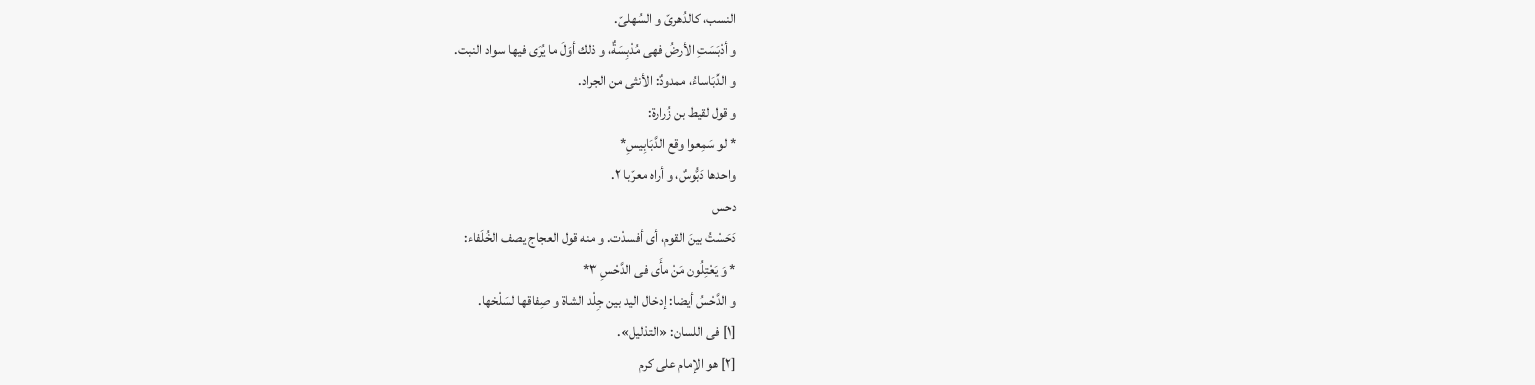النسب، كالدُهرىّ و السُهلىّ.
و أدْبَسَتِ الأرضُ فهى مُدْبِسَةٌ، و ذلك أوَلَ ما يُرَى فيها سواد النبت.
و الدِّبَاساءُ، ممدودٌ: الأنثى من الجراد.
و قول لقيط بن زُرارة:
* لو سَمِعوا وقع الدَّبَابِيسِ*
واحدها دَبُّوسٌ، و أراه معرّبا ٢.
دحس
دَحَسْتُ بينَ القوم، أى أفسدْت. و منه قول العجاج يصف الخُلَفاء:
* وَ يَعْتِلُون مَنْ مأَى فى الدَّحْسِ ٣*
و الدَّحْسُ أيضا: إدخال اليد بين جِلْد الشاة و صِفاقها لسَلْخها.
[١] فى اللسان: «التذليل».
[٢] هو الإمام على كرم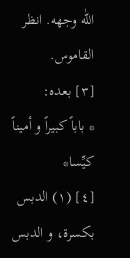اللّٰه وجهه. انظر القاموس.
[٣] بعده:
* باباً كبيراً و أميناً كيِّسا*
[٤] (١) الدبس بكسرة، و الدبس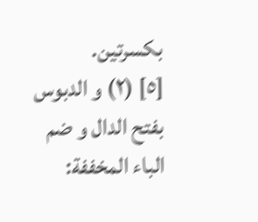بكسرتين.
[٥] (٢) و الدبوس بفتح الدال و ضم الباء المخففة: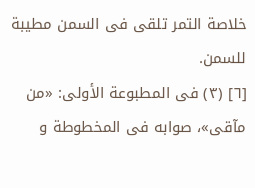خلاصة التمر تلقى فى السمن مطيبة للسمن.
[٦] (٣) فى المطبوعة الأولى: «من مآقى»، صوابه فى المخطوطة و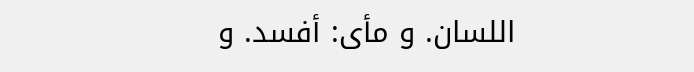اللسان. و مأى: أفسد. و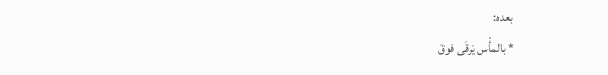بعده:
* بالمأْس يَرقَى فوقَ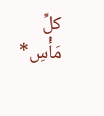كلِّ مَأْسِ*